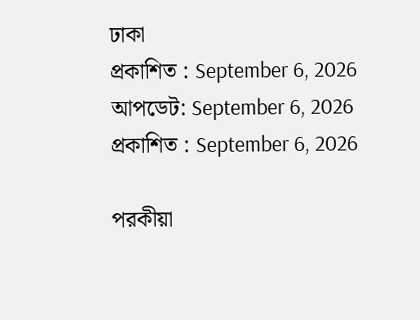ঢাকা
প্রকাশিত : September 6, 2026
আপডেট: September 6, 2026
প্রকাশিত : September 6, 2026

পরকীয়া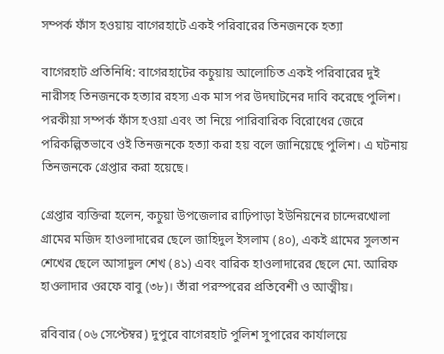সম্পর্ক ফাঁস হওয়ায় বাগেরহাটে একই পরিবারের তিনজনকে হত্যা

বাগেরহাট প্রতিনিধি: বাগেরহাটের কচুয়ায় আলোচিত একই পরিবারের দুই নারীসহ তিনজনকে হত্যার রহস্য এক মাস পর উদঘাটনের দাবি করেছে পুলিশ। পরকীয়া সম্পর্ক ফাঁস হওয়া এবং তা নিয়ে পারিবারিক বিরোধের জেরে পরিকল্পিতভাবে ওই তিনজনকে হত্যা করা হয় বলে জানিয়েছে পুলিশ। এ ঘটনায় তিনজনকে গ্রেপ্তার করা হয়েছে।

গ্রেপ্তার ব্যক্তিরা হলেন, কচুয়া উপজেলার রাঢ়িপাড়া ইউনিয়নের চান্দেরখোলা গ্রামের মজিদ হাওলাদারের ছেলে জাহিদুল ইসলাম (৪০), একই গ্রামের সুলতান শেখের ছেলে আসাদুল শেখ (৪১) এবং বারিক হাওলাদারের ছেলে মো. আরিফ হাওলাদার ওরফে বাবু (৩৮)। তাঁরা পরস্পরের প্রতিবেশী ও আত্মীয়।

রবিবার (০৬ সেপ্টেম্বর) দুপুরে বাগেরহাট পুলিশ সুপারের কার্যালয়ে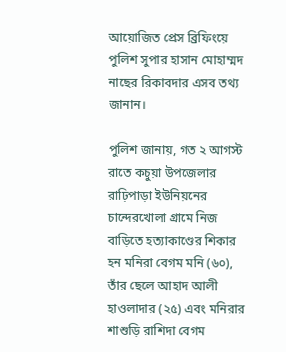আয়োজিত প্রেস ব্রিফিংয়ে পুলিশ সুপার হাসান মোহাম্মদ নাছের রিকাবদার এসব তথ্য জানান।

পুলিশ জানায়, গত ২ আগস্ট রাতে কচুয়া উপজেলার রাঢ়িপাড়া ইউনিয়নের চান্দেরখোলা গ্রামে নিজ বাড়িতে হত্যাকাণ্ডের শিকার হন মনিরা বেগম মনি (৬০), তাঁর ছেলে আহাদ আলী হাওলাদার (২৫) এবং মনিরার শাশুড়ি রাশিদা বেগম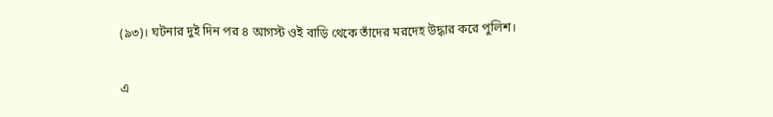(৯৩)। ঘটনার দুই দিন পর ৪ আগস্ট ওই বাড়ি থেকে তাঁদের মরদেহ উদ্ধার করে পুলিশ।

এ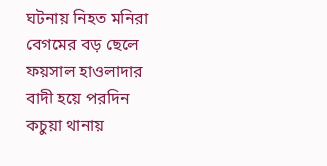ঘটনায় নিহত মনিরা বেগমের বড় ছেলে ফয়সাল হাওলাদার বাদী হয়ে পরদিন কচুয়া থানায়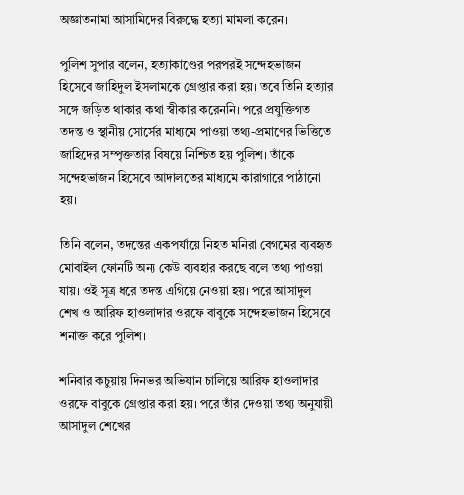অজ্ঞাতনামা আসামিদের বিরুদ্ধে হত্যা মামলা করেন।

পুলিশ সুপার বলেন, হত্যাকাণ্ডের পরপরই সন্দেহভাজন হিসেবে জাহিদুল ইসলামকে গ্রেপ্তার করা হয়। তবে তিনি হত্যার সঙ্গে জড়িত থাকার কথা স্বীকার করেননি। পরে প্রযুক্তিগত তদন্ত ও স্থানীয় সোর্সের মাধ্যমে পাওয়া তথ্য-প্রমাণের ভিত্তিতে জাহিদের সম্পৃক্ততার বিষয়ে নিশ্চিত হয় পুলিশ। তাঁকে সন্দেহভাজন হিসেবে আদালতের মাধ্যমে কারাগারে পাঠানো হয়।

তিনি বলেন, তদন্তের একপর্যায়ে নিহত মনিরা বেগমের ব্যবহৃত মোবাইল ফোনটি অন্য কেউ ব্যবহার করছে বলে তথ্য পাওয়া যায়। ওই সূত্র ধরে তদন্ত এগিয়ে নেওয়া হয়। পরে আসাদুল শেখ ও আরিফ হাওলাদার ওরফে বাবুকে সন্দেহভাজন হিসেবে শনাক্ত করে পুলিশ।

শনিবার কচুয়ায় দিনভর অভিযান চালিয়ে আরিফ হাওলাদার ওরফে বাবুকে গ্রেপ্তার করা হয়। পরে তাঁর দেওয়া তথ্য অনুযায়ী আসাদুল শেখের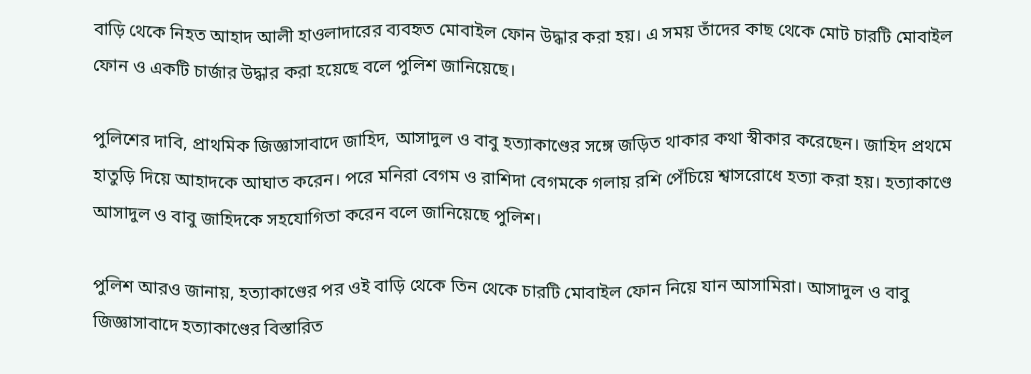বাড়ি থেকে নিহত আহাদ আলী হাওলাদারের ব্যবহৃত মোবাইল ফোন উদ্ধার করা হয়। এ সময় তাঁদের কাছ থেকে মোট চারটি মোবাইল ফোন ও একটি চার্জার উদ্ধার করা হয়েছে বলে পুলিশ জানিয়েছে।

পুলিশের দাবি, প্রাথমিক জিজ্ঞাসাবাদে জাহিদ, আসাদুল ও বাবু হত্যাকাণ্ডের সঙ্গে জড়িত থাকার কথা স্বীকার করেছেন। জাহিদ প্রথমে হাতুড়ি দিয়ে আহাদকে আঘাত করেন। পরে মনিরা বেগম ও রাশিদা বেগমকে গলায় রশি পেঁচিয়ে শ্বাসরোধে হত্যা করা হয়। হত্যাকাণ্ডে আসাদুল ও বাবু জাহিদকে সহযোগিতা করেন বলে জানিয়েছে পুলিশ।

পুলিশ আরও জানায়, হত্যাকাণ্ডের পর ওই বাড়ি থেকে তিন থেকে চারটি মোবাইল ফোন নিয়ে যান আসামিরা। আসাদুল ও বাবু জিজ্ঞাসাবাদে হত্যাকাণ্ডের বিস্তারিত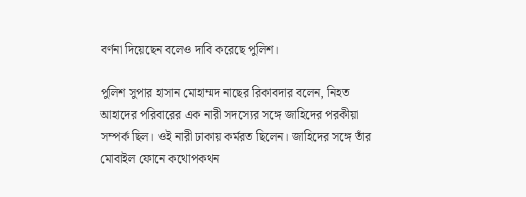বর্ণনা দিয়েছেন বলেও দাবি করেছে পুলিশ।

পুলিশ সুপার হাসান মোহাম্মদ নাছের রিকাবদার বলেন, নিহত আহাদের পরিবারের এক নারী সদস্যের সঙ্গে জাহিদের পরকীয়া সম্পর্ক ছিল। ওই নারী ঢাকায় কর্মরত ছিলেন। জাহিদের সঙ্গে তাঁর মোবাইল ফোনে কথোপকথন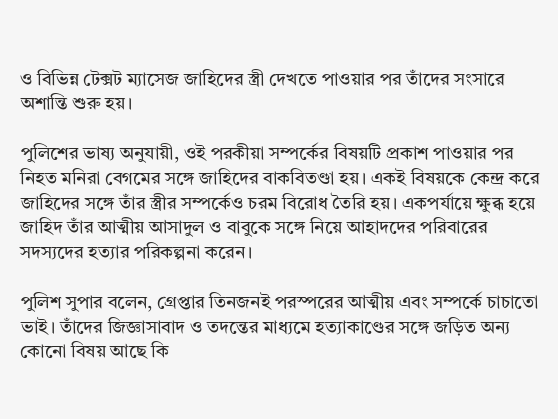ও বিভিন্ন টেক্সট ম্যাসেজ জাহিদের স্ত্রী দেখতে পাওয়ার পর তাঁদের সংসারে অশান্তি শুরু হয়।

পুলিশের ভাষ্য অনুযায়ী, ওই পরকীয়া সম্পর্কের বিষয়টি প্রকাশ পাওয়ার পর নিহত মনিরা বেগমের সঙ্গে জাহিদের বাকবিতণ্ডা হয়। একই বিষয়কে কেন্দ্র করে জাহিদের সঙ্গে তাঁর স্ত্রীর সম্পর্কেও চরম বিরোধ তৈরি হয়। একপর্যায়ে ক্ষুব্ধ হয়ে জাহিদ তাঁর আত্মীয় আসাদুল ও বাবুকে সঙ্গে নিয়ে আহাদদের পরিবারের সদস্যদের হত্যার পরিকল্পনা করেন।

পুলিশ সুপার বলেন, গ্রেপ্তার তিনজনই পরস্পরের আত্মীয় এবং সম্পর্কে চাচাতো ভাই। তাঁদের জিজ্ঞাসাবাদ ও তদন্তের মাধ্যমে হত্যাকাণ্ডের সঙ্গে জড়িত অন্য কোনো বিষয় আছে কি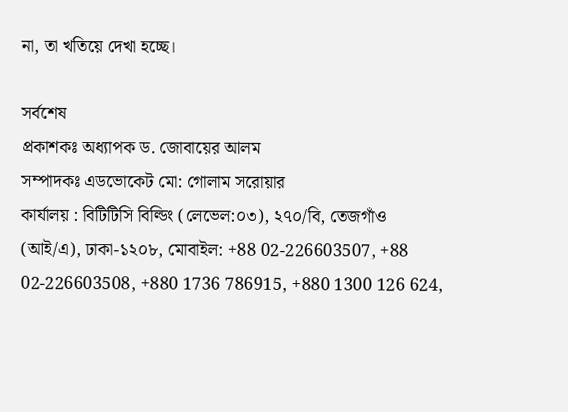না, তা খতিয়ে দেখা হচ্ছে।

সর্বশেষ
প্রকাশকঃ অধ্যাপক ড. জোবায়ের আলম
সম্পাদকঃ এডভোকেট মো: গোলাম সরোয়ার
কার্যালয় : বিটিটিসি বিল্ডিং (লেভেল:০৩), ২৭০/বি, তেজগাঁও (আই/এ), ঢাকা-১২০৮, মোবাইল: +88 02-226603507, +88 02-226603508, +880 1736 786915, +880 1300 126 624,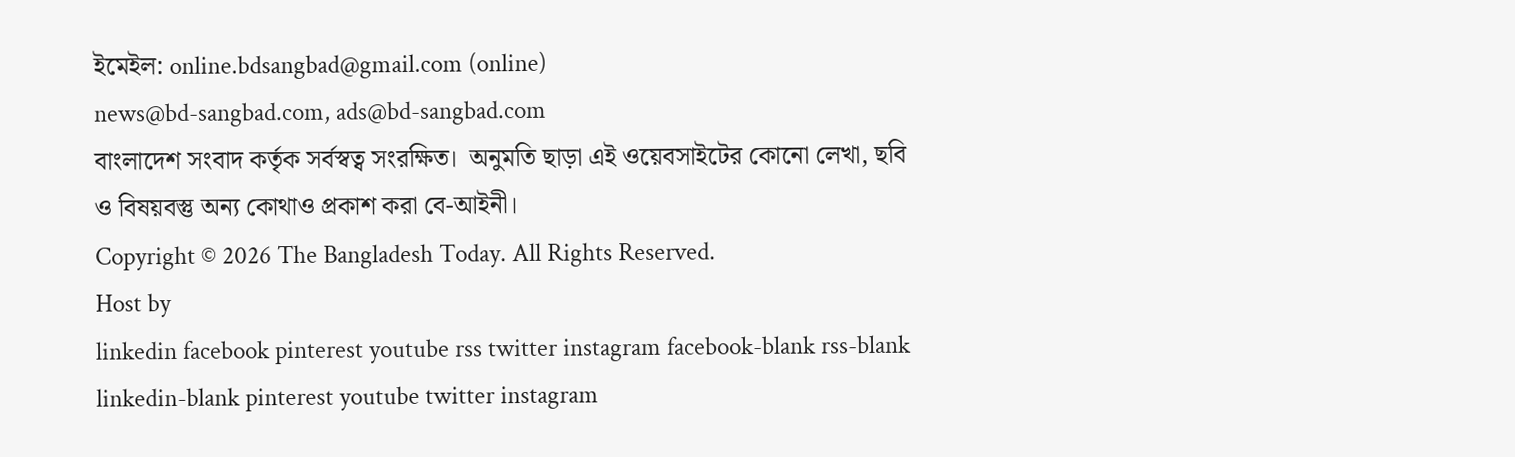ইমেইল: online.bdsangbad@gmail.com (online)
news@bd-sangbad.com, ads@bd-sangbad.com
বাংলাদেশ সংবাদ কর্তৃক সর্বস্বত্ব সংরক্ষিত।  অনুমতি ছাড়া এই ওয়েবসাইটের কোনো লেখা, ছবি ও বিষয়বস্তু অন্য কোথাও প্রকাশ করা বে-আইনী।
Copyright © 2026 The Bangladesh Today. All Rights Reserved.
Host by
linkedin facebook pinterest youtube rss twitter instagram facebook-blank rss-blank linkedin-blank pinterest youtube twitter instagram